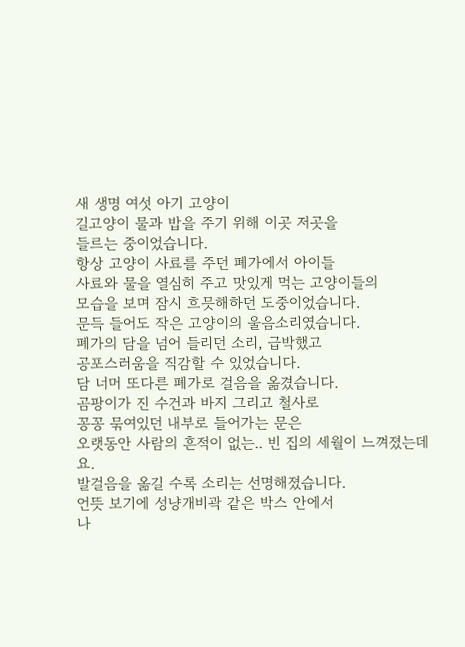새 생명 여섯 아기 고양이
길고양이 물과 밥을 주기 위해 이곳 저곳을
들르는 중이었습니다.
항상 고양이 사료를 주던 폐가에서 아이들
사료와 물을 열심히 주고 맛있게 먹는 고양이들의
모습을 보며 잠시 흐믓해하던 도중이었습니다.
문득 들어도 작은 고양이의 울음소리였습니다.
폐가의 담을 넘어 들리던 소리, 급박했고
공포스러움을 직감할 수 있었습니다.
담 너머 또다른 폐가로 걸음을 옮겼습니다.
곰팡이가 진 수건과 바지 그리고 철사로
꽁꽁 묶여있던 내부로 들어가는 문은
오랫동안 사람의 흔적이 없는.. 빈 집의 세월이 느껴졌는데요.
발걸음을 옮길 수록 소리는 선명해졌습니다.
언뜻 보기에 성냥개비곽 같은 박스 안에서
나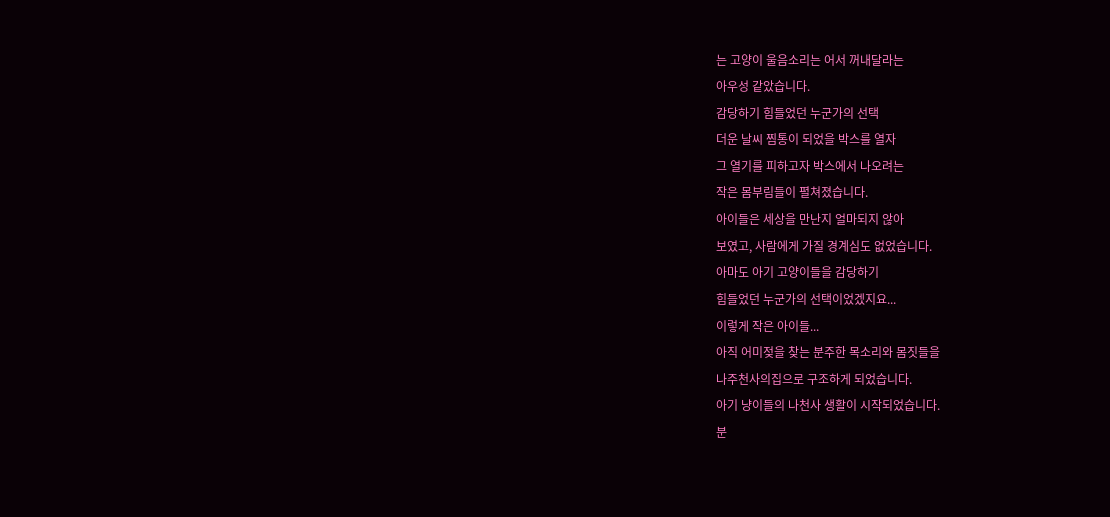는 고양이 울음소리는 어서 꺼내달라는
아우성 같았습니다.
감당하기 힘들었던 누군가의 선택
더운 날씨 찜통이 되었을 박스를 열자
그 열기를 피하고자 박스에서 나오려는
작은 몸부림들이 펼쳐졌습니다.
아이들은 세상을 만난지 얼마되지 않아
보였고, 사람에게 가질 경계심도 없었습니다.
아마도 아기 고양이들을 감당하기
힘들었던 누군가의 선택이었겠지요...
이렇게 작은 아이들...
아직 어미젖을 찾는 분주한 목소리와 몸짓들을
나주천사의집으로 구조하게 되었습니다.
아기 냥이들의 나천사 생활이 시작되었습니다.
분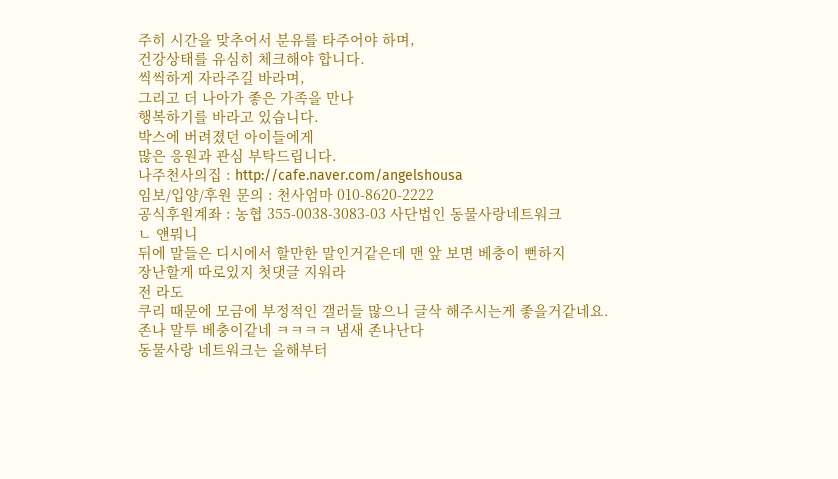주히 시간을 맞추어서 분유를 타주어야 하며,
건강상태를 유심히 체크해야 합니다.
씩씩하게 자라주길 바라며,
그리고 더 나아가 좋은 가족을 만나
행복하기를 바라고 있습니다.
박스에 버려졌던 아이들에게
많은 응원과 관심 부탁드립니다.
나주천사의집 : http://cafe.naver.com/angelshousa
임보/입양/후원 문의 : 천사엄마 010-8620-2222
공식후원계좌 : 농협 355-0038-3083-03 사단법인 동물사랑네트워크
ㄴ 얜뭐니
뒤에 말들은 디시에서 할만한 말인거같은데 맨 앞 보면 베충이 뻔하지
장난할게 따로있지 첫댓글 지워라
전 라도
쿠리 때문에 모금에 부정적인 갤러들 많으니 글삭 해주시는게 좋을거같네요.
존나 말투 베충이같네 ㅋㅋㅋㅋ 냄새 존나난다
동물사랑 네트워크는 올해부터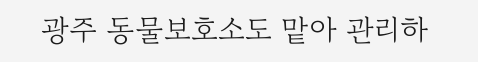광주 동물보호소도 맡아 관리하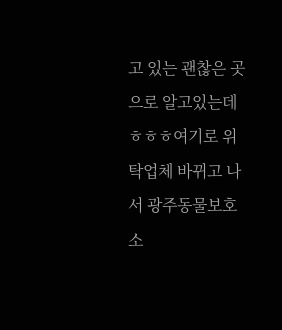고 있는 괜찮은 곳으로 알고있는데 ㅎㅎㅎ여기로 위탁업체 바뀌고 나서 광주동물보호소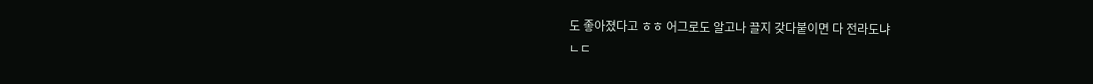도 좋아졌다고 ㅎㅎ 어그로도 알고나 끌지 갖다붙이면 다 전라도냐
ㄴㄷ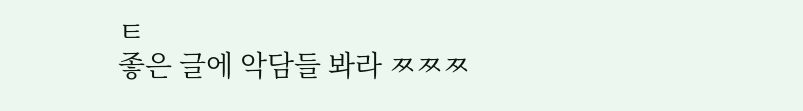ㅌ
좋은 글에 악담들 봐라 ㅉㅉㅉ